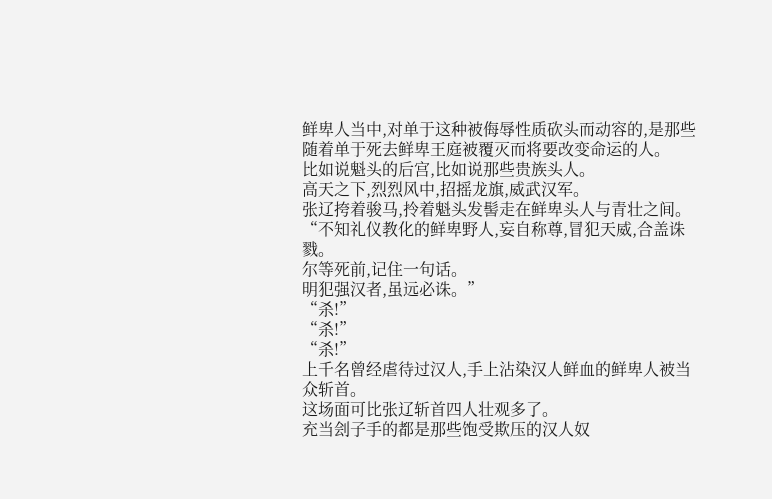鲜卑人当中,对单于这种被侮辱性质砍头而动容的,是那些随着单于死去鲜卑王庭被覆灭而将要改变命运的人。
比如说魁头的后宫,比如说那些贵族头人。
高天之下,烈烈风中,招摇龙旗,威武汉军。
张辽挎着骏马,拎着魁头发髻走在鲜卑头人与青壮之间。
“不知礼仪教化的鲜卑野人,妄自称尊,冒犯天威,合盖诛戮。
尔等死前,记住一句话。
明犯强汉者,虽远必诛。”
“杀!”
“杀!”
“杀!”
上千名曾经虐待过汉人,手上沾染汉人鲜血的鲜卑人被当众斩首。
这场面可比张辽斩首四人壮观多了。
充当刽子手的都是那些饱受欺压的汉人奴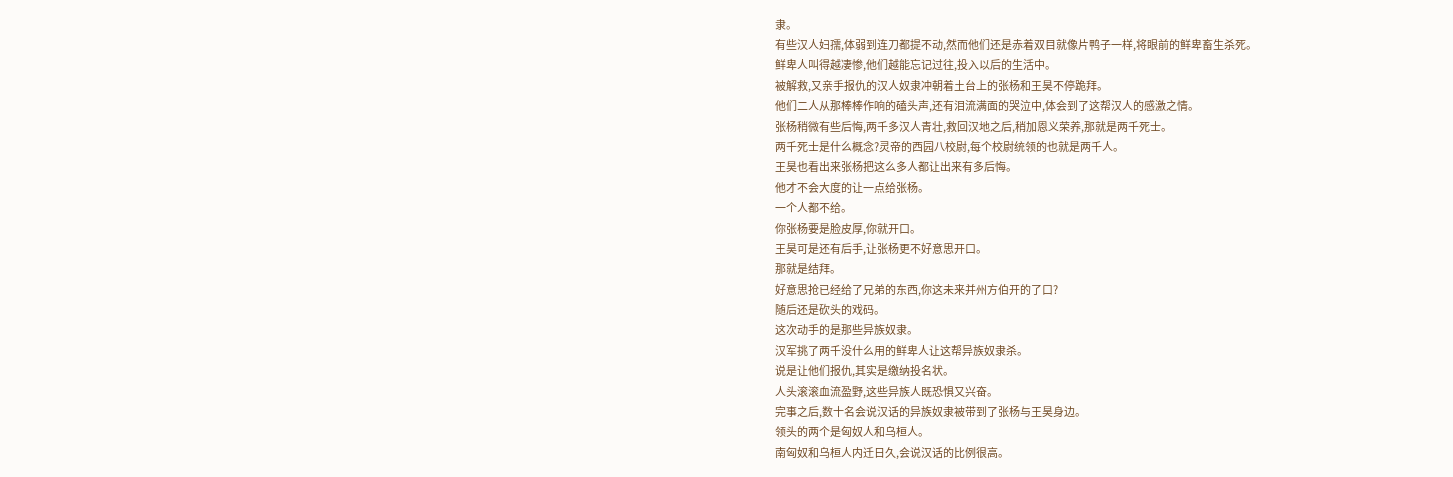隶。
有些汉人妇孺,体弱到连刀都提不动,然而他们还是赤着双目就像片鸭子一样,将眼前的鲜卑畜生杀死。
鲜卑人叫得越凄惨,他们越能忘记过往,投入以后的生活中。
被解救,又亲手报仇的汉人奴隶冲朝着土台上的张杨和王昊不停跪拜。
他们二人从那棒棒作响的磕头声,还有泪流满面的哭泣中,体会到了这帮汉人的感激之情。
张杨稍微有些后悔,两千多汉人青壮,救回汉地之后,稍加恩义荣养,那就是两千死士。
两千死士是什么概念?灵帝的西园八校尉,每个校尉统领的也就是两千人。
王昊也看出来张杨把这么多人都让出来有多后悔。
他才不会大度的让一点给张杨。
一个人都不给。
你张杨要是脸皮厚,你就开口。
王昊可是还有后手,让张杨更不好意思开口。
那就是结拜。
好意思抢已经给了兄弟的东西,你这未来并州方伯开的了口?
随后还是砍头的戏码。
这次动手的是那些异族奴隶。
汉军挑了两千没什么用的鲜卑人让这帮异族奴隶杀。
说是让他们报仇,其实是缴纳投名状。
人头滚滚血流盈野,这些异族人既恐惧又兴奋。
完事之后,数十名会说汉话的异族奴隶被带到了张杨与王昊身边。
领头的两个是匈奴人和乌桓人。
南匈奴和乌桓人内迁日久,会说汉话的比例很高。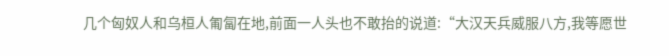几个匈奴人和乌桓人匍匐在地,前面一人头也不敢抬的说道:“大汉天兵威服八方,我等愿世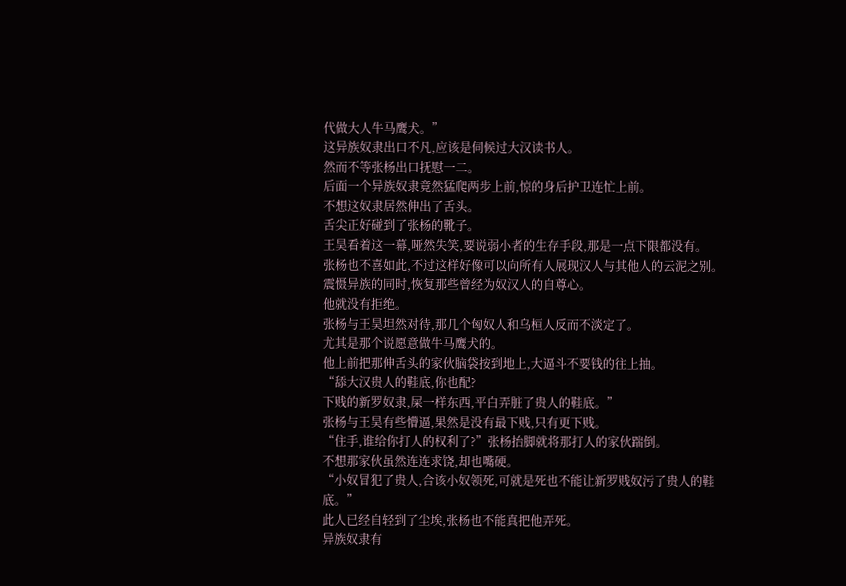代做大人牛马鹰犬。”
这异族奴隶出口不凡,应该是伺候过大汉读书人。
然而不等张杨出口抚慰一二。
后面一个异族奴隶竟然猛爬两步上前,惊的身后护卫连忙上前。
不想这奴隶居然伸出了舌头。
舌尖正好碰到了张杨的靴子。
王昊看着这一幕,哑然失笑,要说弱小者的生存手段,那是一点下限都没有。
张杨也不喜如此,不过这样好像可以向所有人展现汉人与其他人的云泥之别。
震慑异族的同时,恢复那些曾经为奴汉人的自尊心。
他就没有拒绝。
张杨与王昊坦然对待,那几个匈奴人和乌桓人反而不淡定了。
尤其是那个说愿意做牛马鹰犬的。
他上前把那伸舌头的家伙脑袋按到地上,大逼斗不要钱的往上抽。
“舔大汉贵人的鞋底,你也配?
下贱的新罗奴隶,屎一样东西,平白弄脏了贵人的鞋底。”
张杨与王昊有些懵逼,果然是没有最下贱,只有更下贱。
“住手,谁给你打人的权利了?”张杨抬脚就将那打人的家伙踹倒。
不想那家伙虽然连连求饶,却也嘴硬。
“小奴冒犯了贵人,合该小奴领死,可就是死也不能让新罗贱奴污了贵人的鞋底。”
此人已经自轻到了尘埃,张杨也不能真把他弄死。
异族奴隶有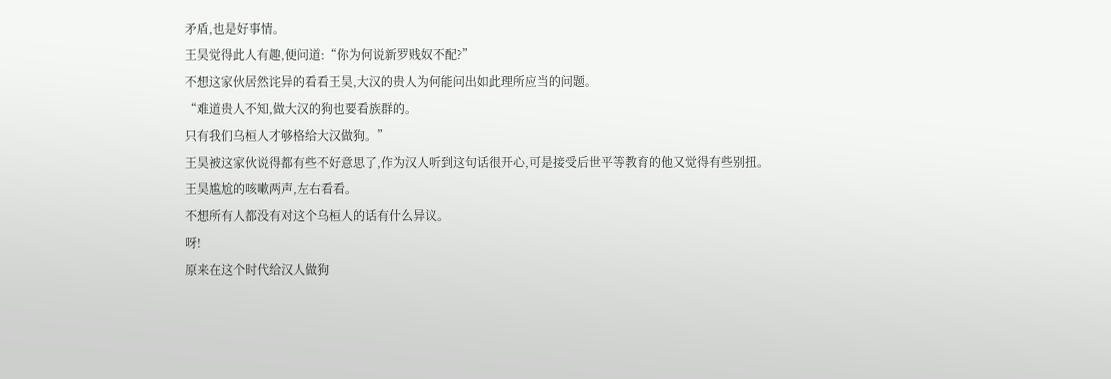矛盾,也是好事情。
王昊觉得此人有趣,便问道:“你为何说新罗贱奴不配?”
不想这家伙居然诧异的看看王昊,大汉的贵人为何能问出如此理所应当的问题。
“难道贵人不知,做大汉的狗也要看族群的。
只有我们乌桓人才够格给大汉做狗。”
王昊被这家伙说得都有些不好意思了,作为汉人听到这句话很开心,可是接受后世平等教育的他又觉得有些别扭。
王昊尴尬的咳嗽两声,左右看看。
不想所有人都没有对这个乌桓人的话有什么异议。
呀!
原来在这个时代给汉人做狗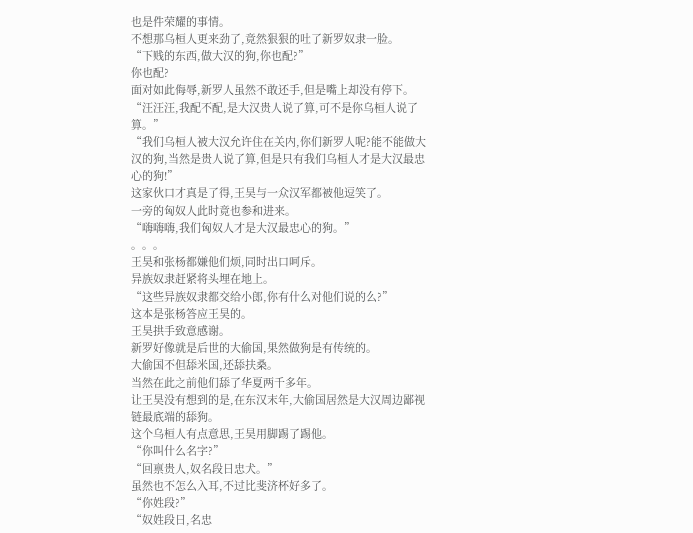也是件荣耀的事情。
不想那乌桓人更来劲了,竟然狠狠的吐了新罗奴隶一脸。
“下贱的东西,做大汉的狗,你也配?”
你也配?
面对如此侮辱,新罗人虽然不敢还手,但是嘴上却没有停下。
“汪汪汪,我配不配,是大汉贵人说了算,可不是你乌桓人说了算。”
“我们乌桓人被大汉允许住在关内,你们新罗人呢?能不能做大汉的狗,当然是贵人说了算,但是只有我们乌桓人才是大汉最忠心的狗!”
这家伙口才真是了得,王昊与一众汉军都被他逗笑了。
一旁的匈奴人此时竟也参和进来。
“嗨嗨嗨,我们匈奴人才是大汉最忠心的狗。”
。。。
王昊和张杨都嫌他们烦,同时出口呵斥。
异族奴隶赶紧将头埋在地上。
“这些异族奴隶都交给小郎,你有什么对他们说的么?”
这本是张杨答应王昊的。
王昊拱手致意感谢。
新罗好像就是后世的大偷国,果然做狗是有传统的。
大偷国不但舔米国,还舔扶桑。
当然在此之前他们舔了华夏两千多年。
让王昊没有想到的是,在东汉末年,大偷国居然是大汉周边鄙视链最底端的舔狗。
这个乌桓人有点意思,王昊用脚踢了踢他。
“你叫什么名字?”
“回禀贵人,奴名段日忠犬。”
虽然也不怎么入耳,不过比斐济杯好多了。
“你姓段?”
“奴姓段日,名忠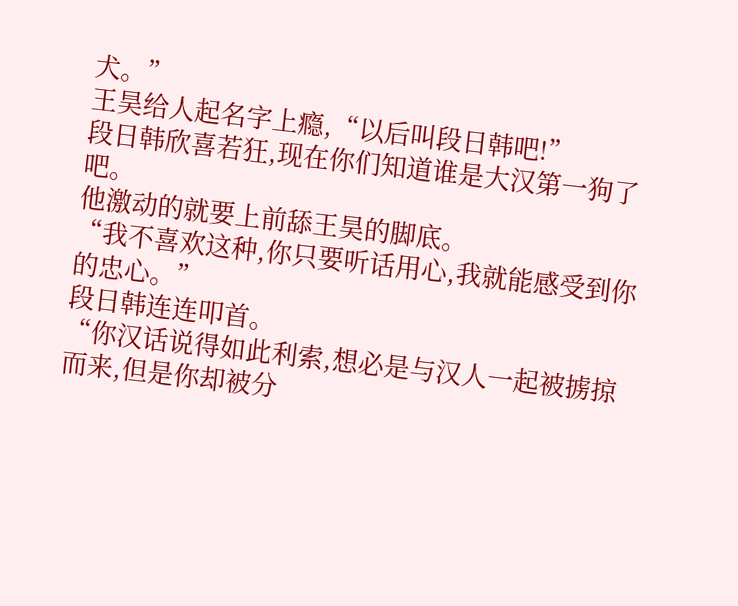犬。”
王昊给人起名字上瘾,“以后叫段日韩吧!”
段日韩欣喜若狂,现在你们知道谁是大汉第一狗了吧。
他激动的就要上前舔王昊的脚底。
“我不喜欢这种,你只要听话用心,我就能感受到你的忠心。”
段日韩连连叩首。
“你汉话说得如此利索,想必是与汉人一起被掳掠而来,但是你却被分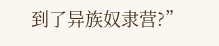到了异族奴隶营?”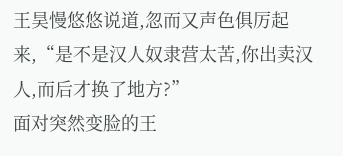王昊慢悠悠说道,忽而又声色俱厉起来,“是不是汉人奴隶营太苦,你出卖汉人,而后才换了地方?”
面对突然变脸的王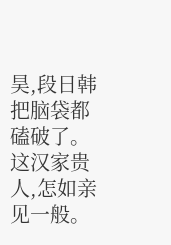昊,段日韩把脑袋都磕破了。
这汉家贵人,怎如亲见一般。